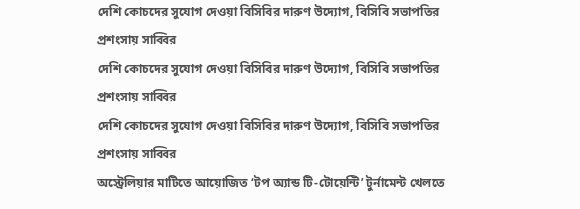দেশি কোচদের সুযোগ দেওয়া বিসিবির দারুণ উদ্যোগ, বিসিবি সভাপতির প্রশংসায় সাব্বির
দেশি কোচদের সুযোগ দেওয়া বিসিবির দারুণ উদ্যোগ, বিসিবি সভাপতির প্রশংসায় সাব্বির
দেশি কোচদের সুযোগ দেওয়া বিসিবির দারুণ উদ্যোগ, বিসিবি সভাপতির প্রশংসায় সাব্বির
অস্ট্রেলিয়ার মাটিতে আয়োজিত ‘টপ অ্যান্ড টি-টোয়েন্টি’ টুর্নামেন্ট খেলতে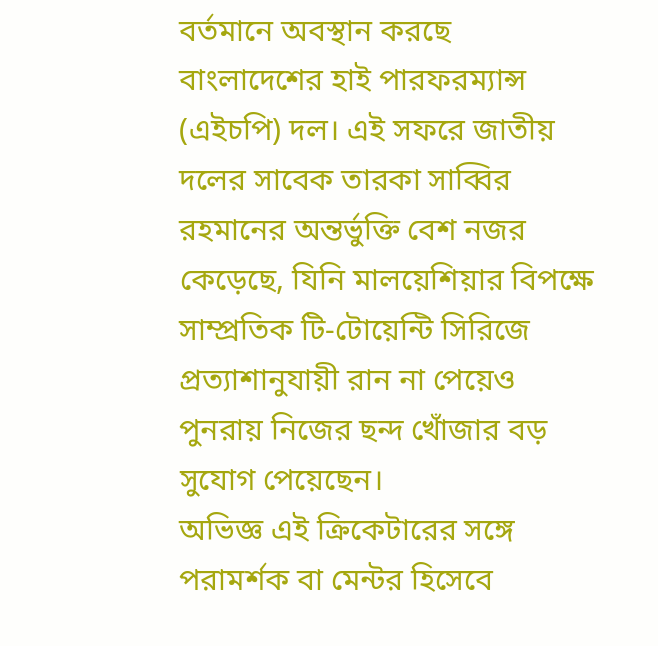বর্তমানে অবস্থান করছে বাংলাদেশের হাই পারফরম্যান্স (এইচপি) দল। এই সফরে জাতীয় দলের সাবেক তারকা সাব্বির রহমানের অন্তর্ভুক্তি বেশ নজর কেড়েছে, যিনি মালয়েশিয়ার বিপক্ষে সাম্প্রতিক টি-টোয়েন্টি সিরিজে প্রত্যাশানুযায়ী রান না পেয়েও পুনরায় নিজের ছন্দ খোঁজার বড় সুযোগ পেয়েছেন।
অভিজ্ঞ এই ক্রিকেটারের সঙ্গে পরামর্শক বা মেন্টর হিসেবে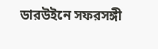ডারউইনে সফরসঙ্গী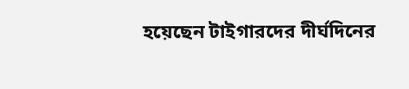হয়েছেন টাইগারদের দীর্ঘদিনের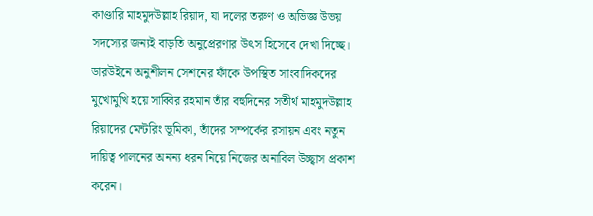কাণ্ডারি মাহমুদউল্লাহ রিয়াদ, যা দলের তরুণ ও অভিজ্ঞ উভয় সদস্যের জন্যই বাড়তি অনুপ্রেরণার উৎস হিসেবে দেখা দিচ্ছে।
ডারউইনে অনুশীলন সেশনের ফাঁকে উপস্থিত সাংবাদিকদের মুখোমুখি হয়ে সাব্বির রহমান তাঁর বহুদিনের সতীর্থ মাহমুদউল্লাহ রিয়াদের মেন্টরিং ভূমিকা, তাঁদের সম্পর্কের রসায়ন এবং নতুন দায়িত্ব পালনের অনন্য ধরন নিয়ে নিজের অনাবিল উচ্ছ্বাস প্রকাশ করেন।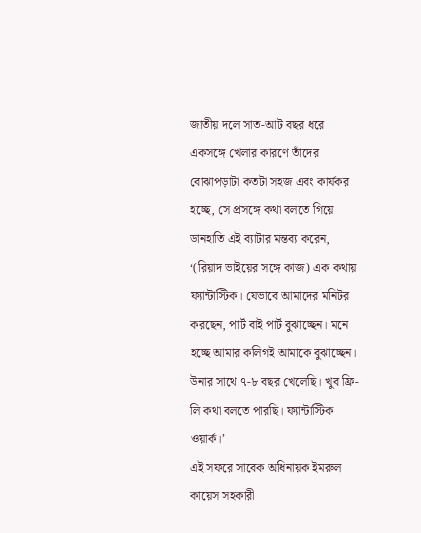জাতীয় দলে সাত-আট বছর ধরে একসঙ্গে খেলার কারণে তাঁদের বোঝাপড়াটা কতটা সহজ এবং কার্যকর হচ্ছে, সে প্রসঙ্গে কথা বলতে গিয়ে ডানহাতি এই ব্যাটার মন্তব্য করেন, ‘(রিয়াদ ভাইয়ের সঙ্গে কাজ) এক কথায় ফ্যান্টাস্টিক। যেভাবে আমাদের মনিটর করছেন, পার্ট বাই পার্ট বুঝাচ্ছেন। মনে হচ্ছে আমার কলিগই আমাকে বুঝাচ্ছেন। উনার সাথে ৭-৮ বছর খেলেছি। খুব ফ্রি-লি কথা বলতে পারছি। ফ্যান্টাস্টিক ওয়ার্ক।’
এই সফরে সাবেক অধিনায়ক ইমরুল কায়েস সহকারী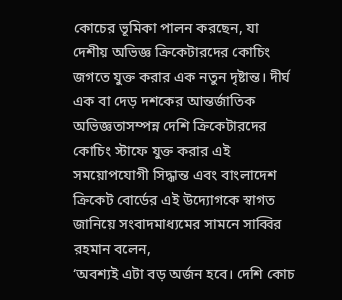কোচের ভূমিকা পালন করছেন, যা দেশীয় অভিজ্ঞ ক্রিকেটারদের কোচিং জগতে যুক্ত করার এক নতুন দৃষ্টান্ত। দীর্ঘ এক বা দেড় দশকের আন্তর্জাতিক অভিজ্ঞতাসম্পন্ন দেশি ক্রিকেটারদের কোচিং স্টাফে যুক্ত করার এই সময়োপযোগী সিদ্ধান্ত এবং বাংলাদেশ ক্রিকেট বোর্ডের এই উদ্যোগকে স্বাগত জানিয়ে সংবাদমাধ্যমের সামনে সাব্বির রহমান বলেন,
‘অবশ্যই এটা বড় অর্জন হবে। দেশি কোচ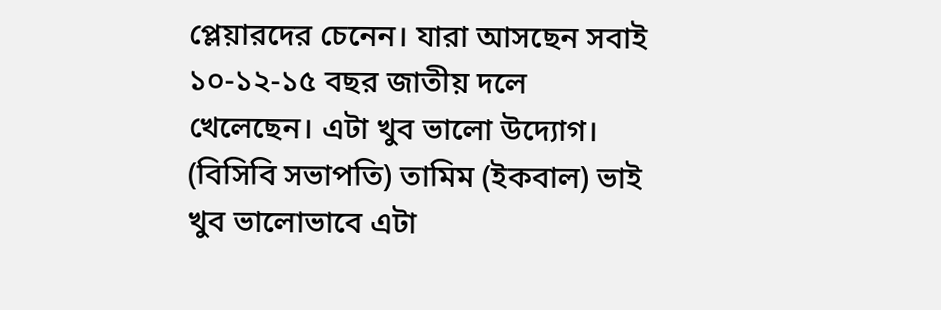প্লেয়ারদের চেনেন। যারা আসছেন সবাই ১০-১২-১৫ বছর জাতীয় দলে খেলেছেন। এটা খুব ভালো উদ্যোগ। (বিসিবি সভাপতি) তামিম (ইকবাল) ভাই খুব ভালোভাবে এটা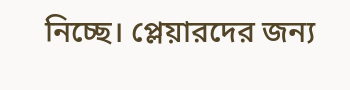নিচ্ছে। প্লেয়ারদের জন্য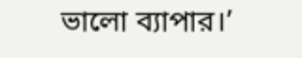ভালো ব্যাপার।’